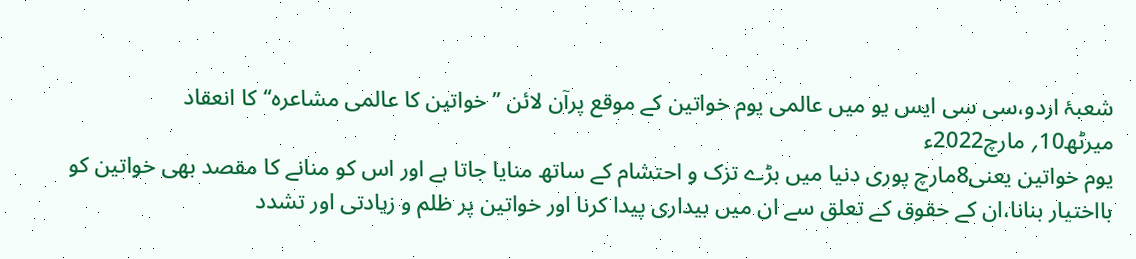شعبۂ اردو،سی سی ایس یو میں عالمی یوم خواتین کے موقع پرآن لائن ’’ خواتین کا عالمی مشاعرہ‘‘کا انعقاد
میرٹھ10؍ مارچ2022ء
یوم خواتین یعنی8مارچ پوری دنیا میں بڑے تزک و احتشام کے ساتھ منایا جاتا ہے اور اس کو منانے کا مقصد بھی خواتین کو بااختیار بنانا،ان کے حقوق کے تعلق سے ان میں بیداری پیدا کرنا اور خواتین پر ظلم و زیادتی اور تشدد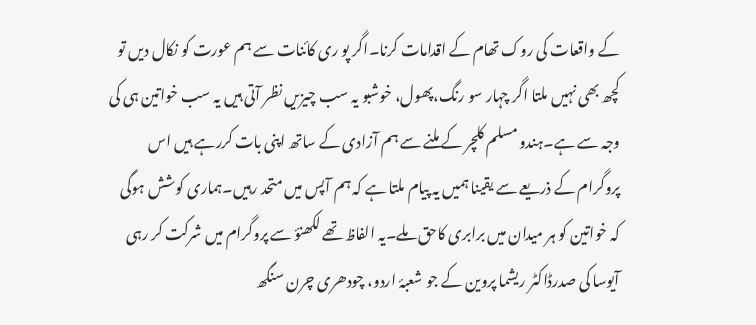کے واقعات کی روک تھام کے اقدامات کرنا۔اگر پو ری کائنات سے ہم عورت کو نکال دیں تو کچھ بھی نہیں ملتا اگر چہار سو رنگ،پھول، خوشبو یہ سب چیزیں نظر آتی ہیں یہ سب خواتین ہی کی وجہ سے ہے۔ہندو مسلم کلچر کے ملنے سے ہم آزادی کے ساتھ اپنی بات کررہے ہیں اس پروگرام کے ذریعے سے یقینا ہمیں یہ پیام ملتا ہے کہ ہم آپس میں متحد رہیں۔ہماری کوشش ہوگی کہ خواتین کو ہر میدان میں برابری کاحق ملے۔یہ الفاظ تھے لکھنؤ سے پروگرام میں شرکت کر رہی آیوسا کی صدرڈاکٹر ریشما پروین کے جو شعبۂ اردو، چودھری چرن سنگھ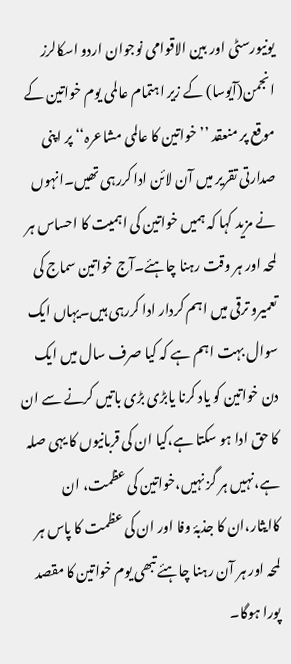یونیورسٹی اور بین الاقوامی نوجوان اردو اسکالرز انجمن(آیوسا) کے زیر اہتمام عالمی یوم خواتین کے موقع پر منعقد ’’خواتین کا عالمی مشاعرہ‘‘ پر اپنی صدارتی تقریر میں آن لائن ادا کررہی تھیں۔انہوں نے مزید کہا کہ ہمیں خواتین کی اہمیت کا احساس ہر لمحہ اور ہر وقت رہنا چاہئے۔آج خواتین سماج کی تعمیرو ترقی میں اہم کردار ادا کررہی ہیں۔یہاں ایک سوال بہت اہم ہے کہ کیا صرف سال میں ایک دن خواتین کو یاد کرنا یابڑی بڑی باتیں کرنے سے ان کا حق ادا ہو سکتا ہے،کیا ان کی قربانیوں کا یہی صلہ ہے،نہیں ہر گز نہیں،خواتین کی عظمت، ان کاایثار،ان کا جذبۂ وفا اور ان کی عظمت کا پاس ہر لمحہ اور ہر آن رہنا چاہئے تبھی یوم خواتین کا مقصد پورا ہوگا۔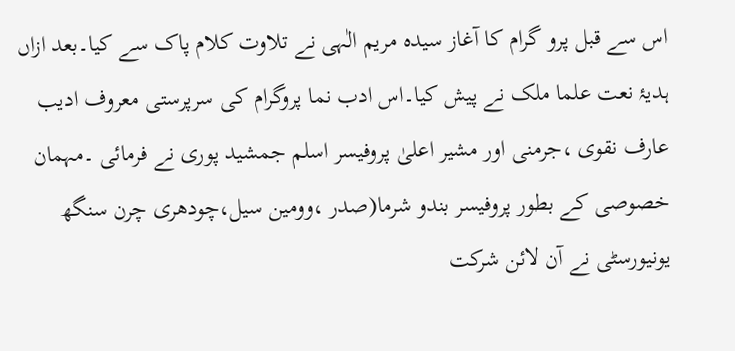اس سے قبل پرو گرام کا آغاز سیدہ مریم الٰہی نے تلاوت کلام پاک سے کیا۔بعد ازاں ہدیۂ نعت علما ملک نے پیش کیا۔اس ادب نما پروگرام کی سرپرستی معروف ادیب عارف نقوی ،جرمنی اور مشیر اعلیٰ پروفیسر اسلم جمشید پوری نے فرمائی ۔مہمان خصوصی کے بطور پروفیسر بندو شرما(صدر ،وومین سیل،چودھری چرن سنگھ یونیورسٹی نے آن لائن شرکت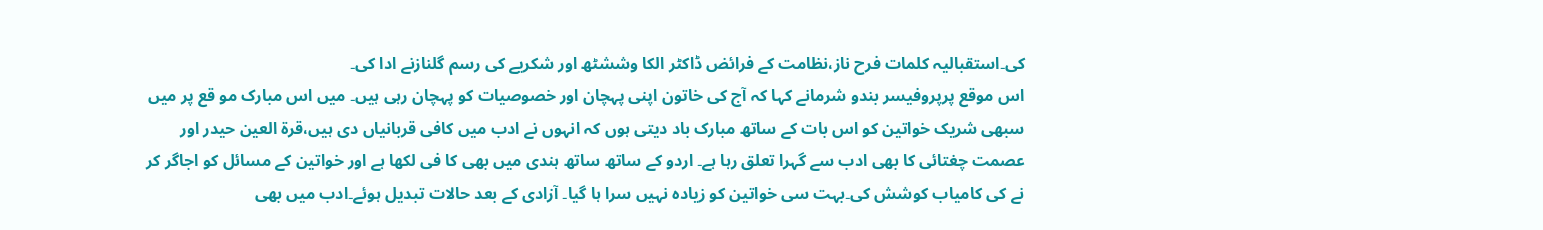کی۔استقبالیہ کلمات فرح ناز،نظامت کے فرائض ڈاکٹر الکا وششٹھ اور شکریے کی رسم گلنازنے ادا کی۔
اس موقع پرپروفیسر بندو شرمانے کہا کہ آج کی خاتون اپنی پہچان اور خصوصیات کو پہچان رہی ہیں۔ میں اس مبارک مو قع پر میں سبھی شریک خواتین کو اس بات کے ساتھ مبارک باد دیتی ہوں کہ انہوں نے ادب میں کافی قربانیاں دی ہیں،قرۃ العین حیدر اور عصمت چغتائی کا بھی ادب سے گہرا تعلق رہا ہے۔ اردو کے ساتھ ساتھ ہندی میں بھی کا فی لکھا ہے اور خواتین کے مسائل کو اجاگر کر نے کی کامیاب کوشش کی۔بہت سی خواتین کو زیادہ نہیں سرا ہا گیا۔ آزادی کے بعد حالات تبدیل ہوئے۔ادب میں بھی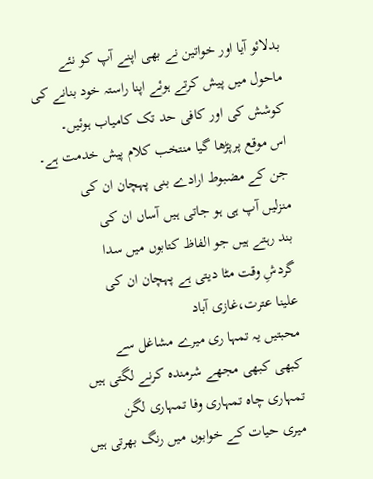بدلائو آیا اور خواتین نے بھی اپنے آپ کو نئے ماحول میں پیش کرتے ہوئے اپنا راستہ خود بنانے کی کوشش کی اور کافی حد تک کامیاب ہوئیں۔
اس موقع پرپڑھا گیا منتخب کلام پیش خدمت ہے۔
جن کے مضبوط ارادے بنی پہچان ان کی
منزلیں آپ ہی ہو جاتی ہیں آساں ان کی
بند رہتے ہیں جو الفاظ کتابوں میں سدا
گردشِ وقت مٹا دیتی ہے پہچان ان کی
علینا عترت،غازی آباد
محبتیں یہ تمہا ری میرے مشاغل سے
کبھی کبھی مجھے شرمندہ کرنے لگتی ہیں
تمہاری چاہ تمہاری وفا تمہاری لگن
میری حیات کے خوابوں میں رنگ بھرتی ہیں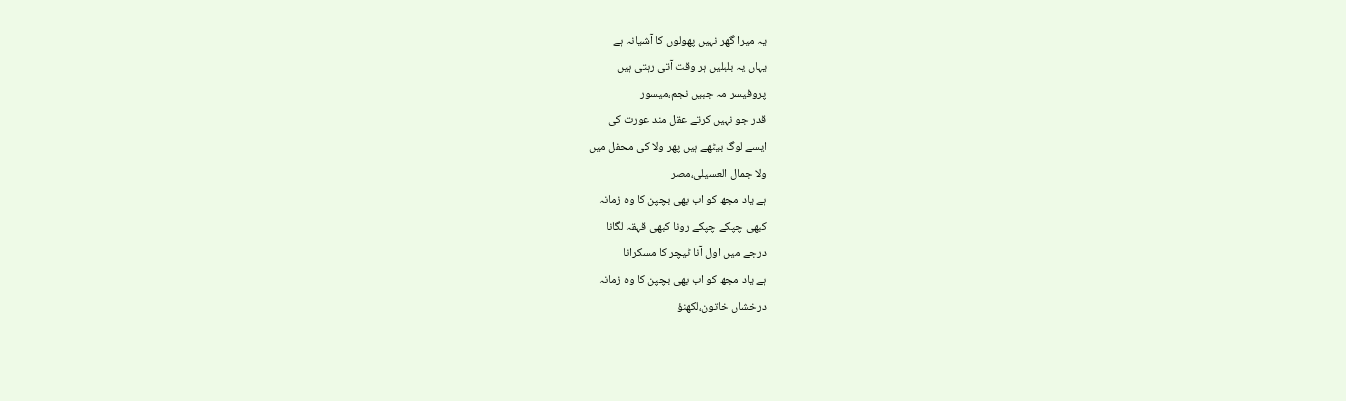یہ میرا گھر نہیں پھولوں کا آشیانہ ہے
یہاں یہ بلبلیں ہر وقت آتی رہتی ہیں
پروفیسر مہ جبیں نجم،میسور
قدر جو نہیں کرتے عقل مند عورت کی
ایسے لوگ بیٹھے ہیں پھر ولا کی محفل میں
ولا جمال العسیلی،مصر
ہے یاد مجھ کو اب بھی بچپن کا وہ زمانہ
کبھی چپکے چپکے رونا کبھی قہقہ لگانا
درجے میں اول آنا ٹیچر کا مسکرانا
ہے یاد مجھ کو اب بھی بچپن کا وہ زمانہ
درخشاں خاتون،لکھنؤ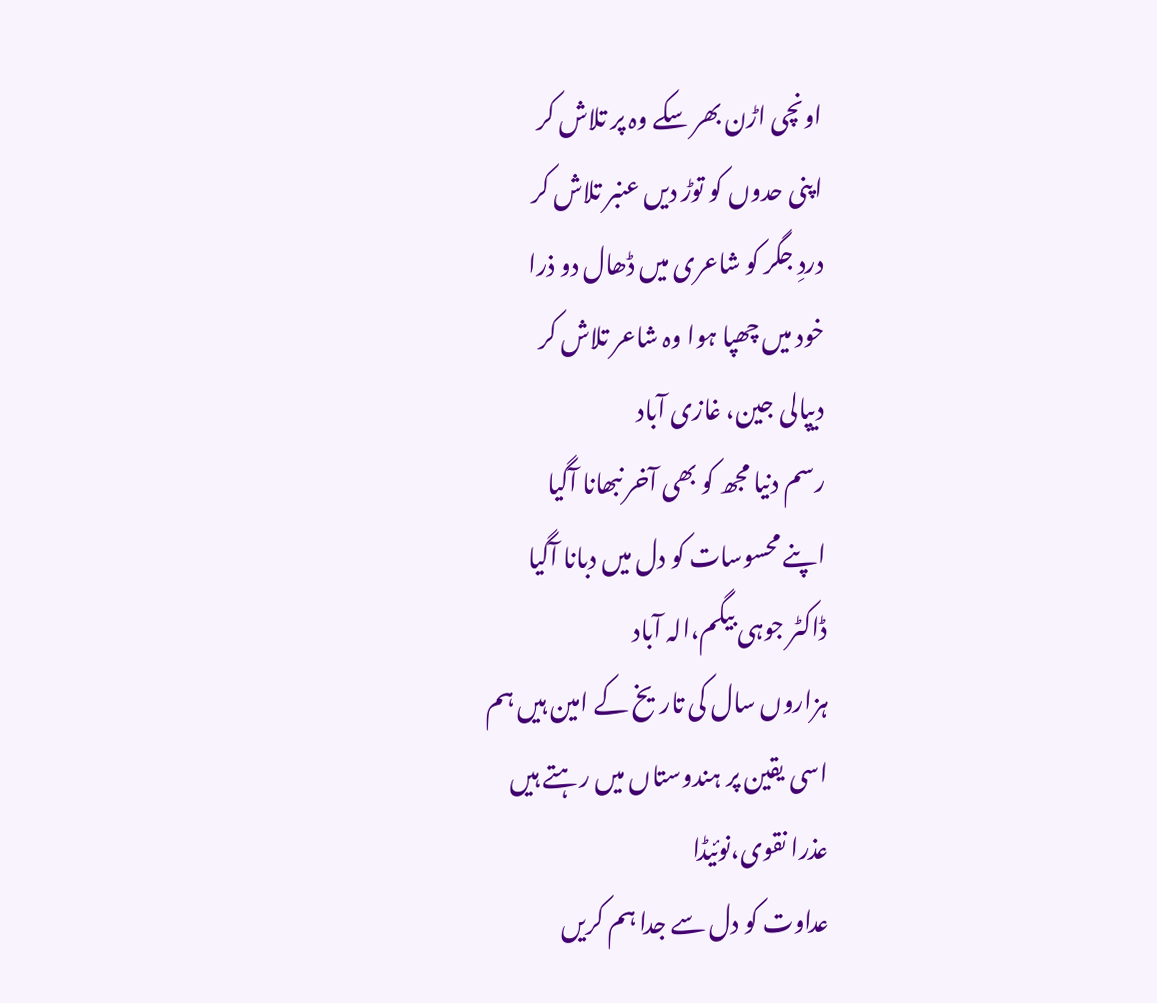اونچی اڑن بھر سکے وہ پر تلاش کر
اپنی حدوں کو توڑ دیں عنبر تلاش کر
دردِ جگر کو شاعری میں ڈھال دو ذرا
خود میں چھپا ہوا وہ شاعر تلاش کر
دیپالی جین، غازی آباد
رسم دنیا مجھ کو بھی آخر نبھانا آگیا
اپنے محسوسات کو دل میں دبانا آگیا
ڈاکٹر جوہی بیگم،الہ آباد
ہزاروں سال کی تاریخ کے امین ہیں ہم
اسی یقین پر ہندوستاں میں رہتے ہیں
عذرا نقوی،نوئیڈا
عداوت کو دل سے جدا ہم کریں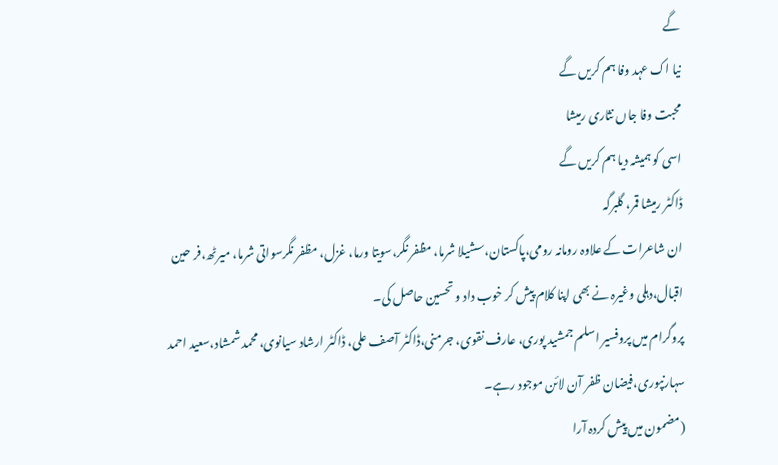گے
نیا اک عہد وفا ہم کریں گے
محبت وفا جاں نثاری رمیشا
اسی کو ہمیشہ دیا ہم کریں گے
ڈاکٹر رمیشا قمر، گلبرگہ
ان شاعرات کے علاوہ رومانہ رومی،پاکستان،سشیلا شرما، مظفر نگر،سویتا ورما، غزل، مظفر نگرسواتی شرما، میرٹھ،فر حین اقبال،دہلی وغیرہ نے بھی اپنا کلام پیش کر خوب داد و تحسین حاصل کی۔
پروگرام میں پروفسیر اسلم جمشید پوری، عارف نقوی، جرمنی،ڈاکٹر آصف علی، ڈاکٹر ارشاد سیانوی، محمد شمشاد،سعید احمد سہارنپوری،فیضان ظفر آن لائن موجود رہے۔
(مضمون میں پیش کردہ آرا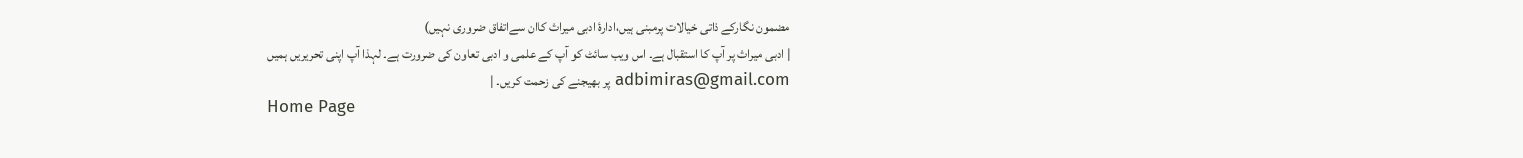مضمون نگارکے ذاتی خیالات پرمبنی ہیں،ادارۂ ادبی میراث کاان سےاتفاق ضروری نہیں)
| ادبی میراث پر آپ کا استقبال ہے۔ اس ویب سائٹ کو آپ کے علمی و ادبی تعاون کی ضرورت ہے۔ لہذا آپ اپنی تحریریں ہمیں adbimiras@gmail.com پر بھیجنے کی زحمت کریں۔ |
Home Page